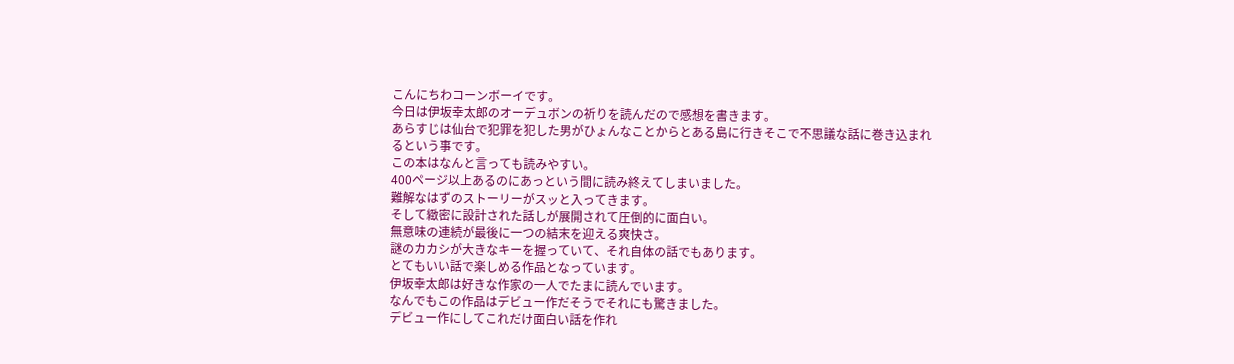こんにちわコーンボーイです。
今日は伊坂幸太郎のオーデュボンの祈りを読んだので感想を書きます。
あらすじは仙台で犯罪を犯した男がひょんなことからとある島に行きそこで不思議な話に巻き込まれるという事です。
この本はなんと言っても読みやすい。
400ページ以上あるのにあっという間に読み終えてしまいました。
難解なはずのストーリーがスッと入ってきます。
そして緻密に設計された話しが展開されて圧倒的に面白い。
無意味の連続が最後に一つの結末を迎える爽快さ。
謎のカカシが大きなキーを握っていて、それ自体の話でもあります。
とてもいい話で楽しめる作品となっています。
伊坂幸太郎は好きな作家の一人でたまに読んでいます。
なんでもこの作品はデビュー作だそうでそれにも驚きました。
デビュー作にしてこれだけ面白い話を作れ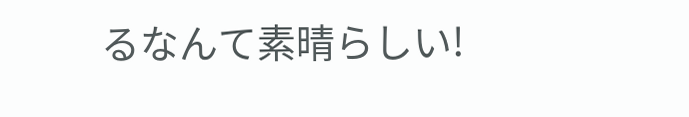るなんて素晴らしい!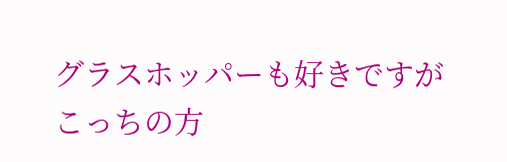グラスホッパーも好きですがこっちの方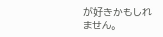が好きかもしれません。